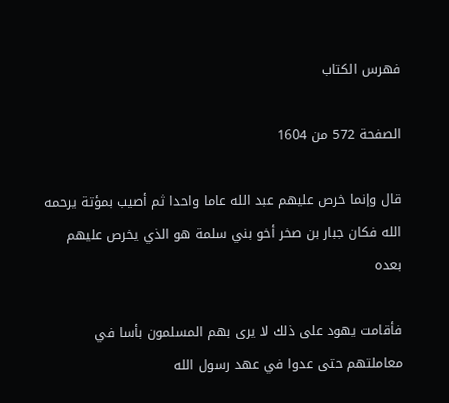فهرس الكتاب

الصفحة 572 من 1604

قال وإنما خرص عليهم عبد الله عاما واحدا ثم أصيب بمؤتة يرحمه الله فكان جبار بن صخر أخو بني سلمة هو الذي يخرص عليهم بعده

فأقامت يهود على ذلك لا يرى بهم المسلمون بأسا في معاملتهم حتى عدوا في عهد رسول الله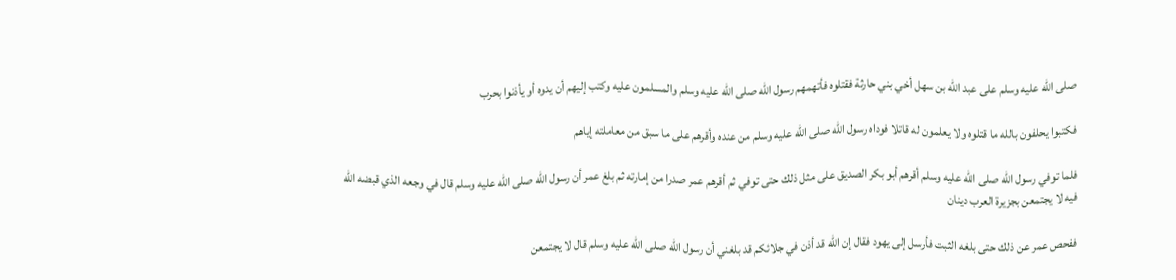صلى الله عليه وسلم على عبد الله بن سهل أخي بني حارثة فقتلوه فأتهمهم رسول الله صلى الله عليه وسلم والمسلمون عليه وكتب إليهم أن يدوه أو يأذنوا بحرب

فكتبوا يحلفون بالله ما قتلوه ولا يعلمون له قاتلا فوداه رسول الله صلى الله عليه وسلم من عنده وأقرهم على ما سبق من معاملته إياهم

فلما توفي رسول الله صلى الله عليه وسلم أقرهم أبو بكر الصديق على مثل ذلك حتى توفي ثم أقرهم عمر صدرا من إمارته ثم بلغ عمر أن رسول الله صلى الله عليه وسلم قال في وجعه الذي قبضه الله فيه لا يجتمعن بجزيرة العرب دينان

ففحص عمر عن ذلك حتى بلغه الثبت فأرسل إلى يهود فقال إن الله قد أذن في جلائكم قد بلغني أن رسول الله صلى الله عليه وسلم قال لا يجتمعن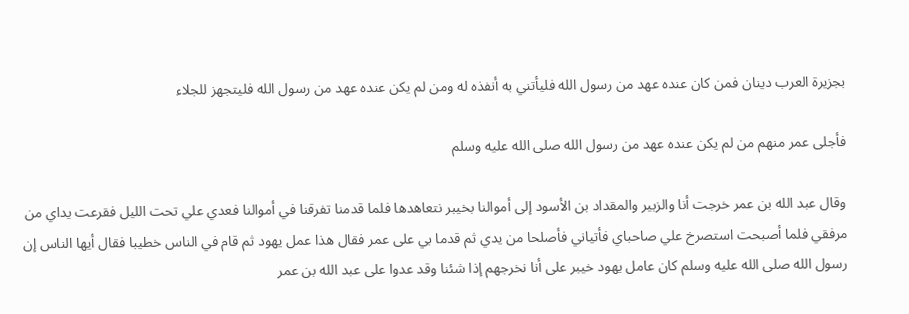بجزيرة العرب دينان فمن كان عنده عهد من رسول الله فليأتني به أنفذه له ومن لم يكن عنده عهد من رسول الله فليتجهز للجلاء

فأجلى عمر منهم من لم يكن عنده عهد من رسول الله صلى الله عليه وسلم

وقال عبد الله بن عمر خرجت أنا والزبير والمقداد بن الأسود إلى أموالنا بخيبر نتعاهدها فلما قدمنا تفرقنا في أموالنا فعدي علي تحت الليل فقرعت يداي من مرفقي فلما أصبحت استصرخ علي صاحباي فأتياني فأصلحا من يدي ثم قدما بي على عمر فقال هذا عمل يهود ثم قام في الناس خطيبا فقال أيها الناس إن رسول الله صلى الله عليه وسلم كان عامل يهود خيبر على أنا نخرجهم إذا شئنا وقد عدوا على عبد الله بن عمر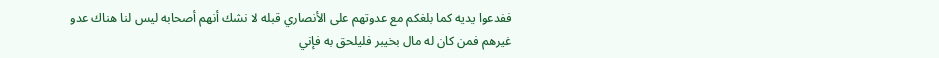ففدعوا يديه كما بلغكم مع عدوتهم على الأنصاري قبله لا نشك أنهم أصحابه ليس لنا هناك عدو غيرهم فمن كان له مال بخيبر فليلحق به فإني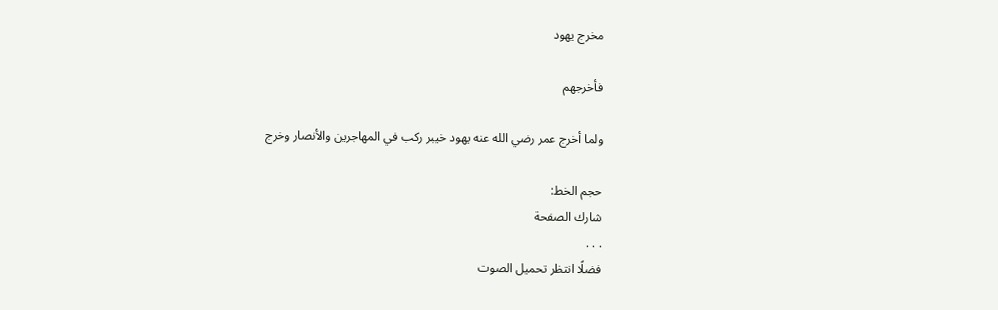مخرج يهود

فأخرجهم

ولما أخرج عمر رضي الله عنه يهود خيبر ركب في المهاجرين والأنصار وخرج

حجم الخط:
شارك الصفحة
. . .
فضلًا انتظر تحميل الصوت